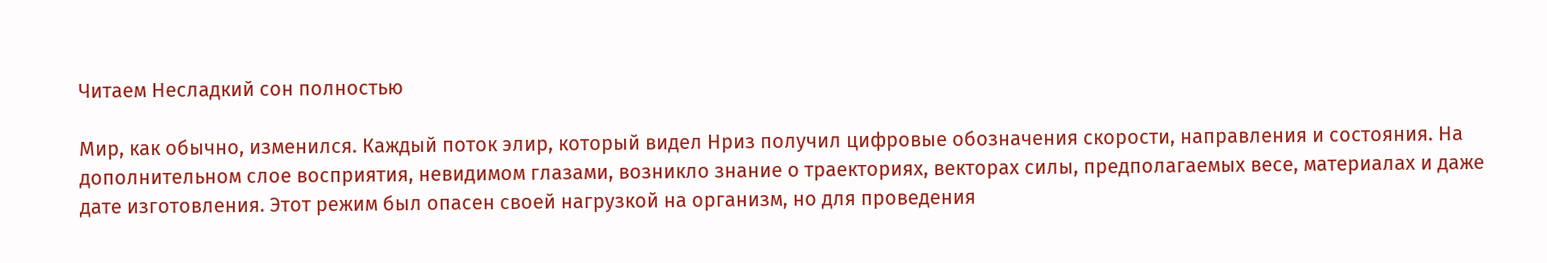Читаем Несладкий сон полностью

Мир, как обычно, изменился. Каждый поток элир, который видел Нриз получил цифровые обозначения скорости, направления и состояния. На дополнительном слое восприятия, невидимом глазами, возникло знание о траекториях, векторах силы, предполагаемых весе, материалах и даже дате изготовления. Этот режим был опасен своей нагрузкой на организм, но для проведения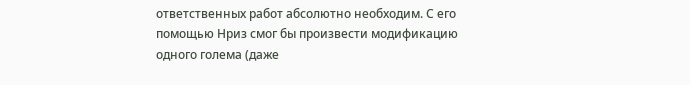ответственных работ абсолютно необходим. С его помощью Нриз смог бы произвести модификацию одного голема (даже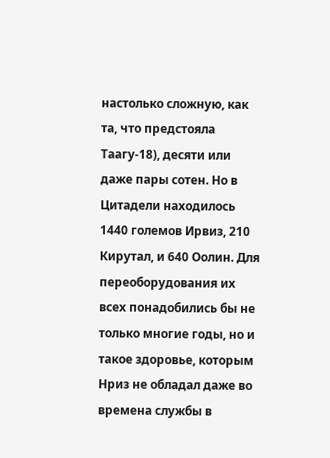настолько сложную, как та, что предстояла Таагу-18), десяти или даже пары сотен. Но в Цитадели находилось 1440 големов Ирвиз, 210 Кирутал, и 640 Оолин. Для переоборудования их всех понадобились бы не только многие годы, но и такое здоровье, которым Нриз не обладал даже во времена службы в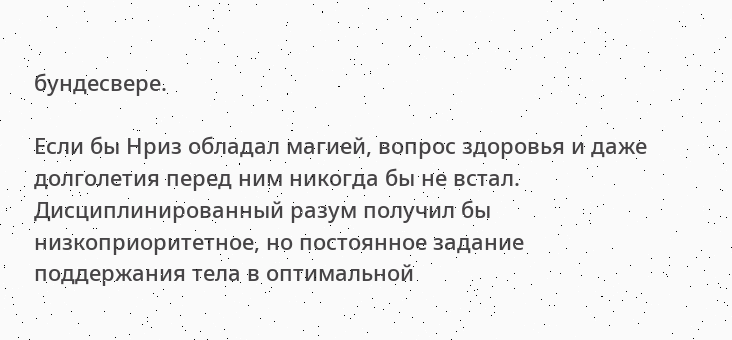бундесвере.

Если бы Нриз обладал магией, вопрос здоровья и даже долголетия перед ним никогда бы не встал. Дисциплинированный разум получил бы низкоприоритетное, но постоянное задание поддержания тела в оптимальной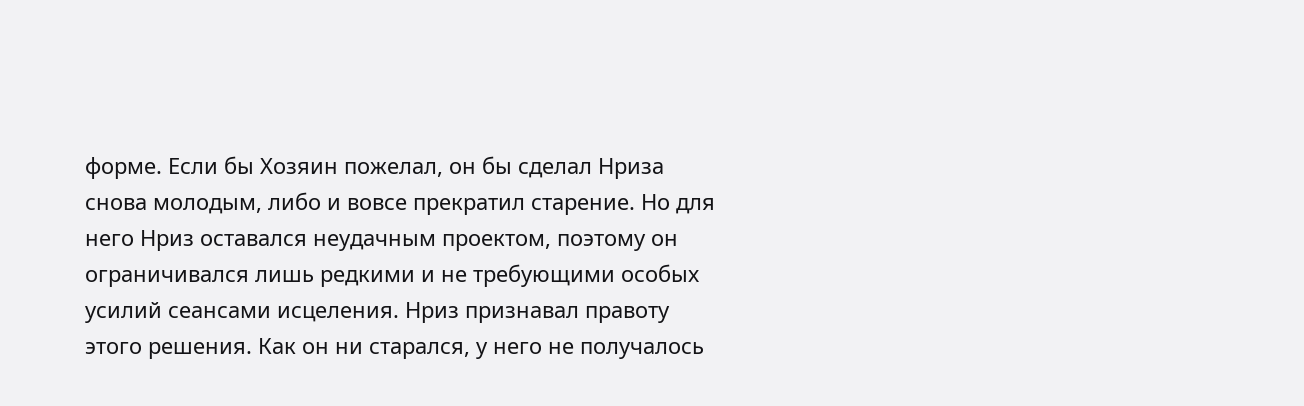форме. Если бы Хозяин пожелал, он бы сделал Нриза снова молодым, либо и вовсе прекратил старение. Но для него Нриз оставался неудачным проектом, поэтому он ограничивался лишь редкими и не требующими особых усилий сеансами исцеления. Нриз признавал правоту этого решения. Как он ни старался, у него не получалось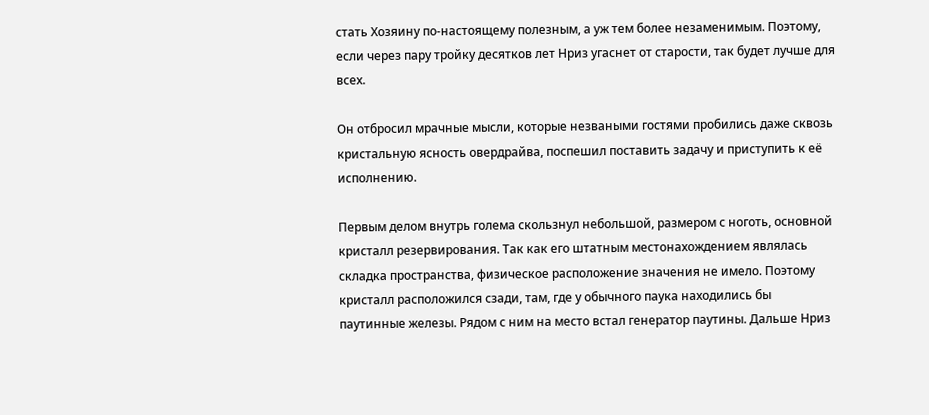стать Хозяину по-настоящему полезным, а уж тем более незаменимым. Поэтому, если через пару тройку десятков лет Нриз угаснет от старости, так будет лучше для всех.

Он отбросил мрачные мысли, которые незваными гостями пробились даже сквозь кристальную ясность овердрайва, поспешил поставить задачу и приступить к её исполнению.

Первым делом внутрь голема скользнул небольшой, размером с ноготь, основной кристалл резервирования. Так как его штатным местонахождением являлась складка пространства, физическое расположение значения не имело. Поэтому кристалл расположился сзади, там, где у обычного паука находились бы паутинные железы. Рядом с ним на место встал генератор паутины. Дальше Нриз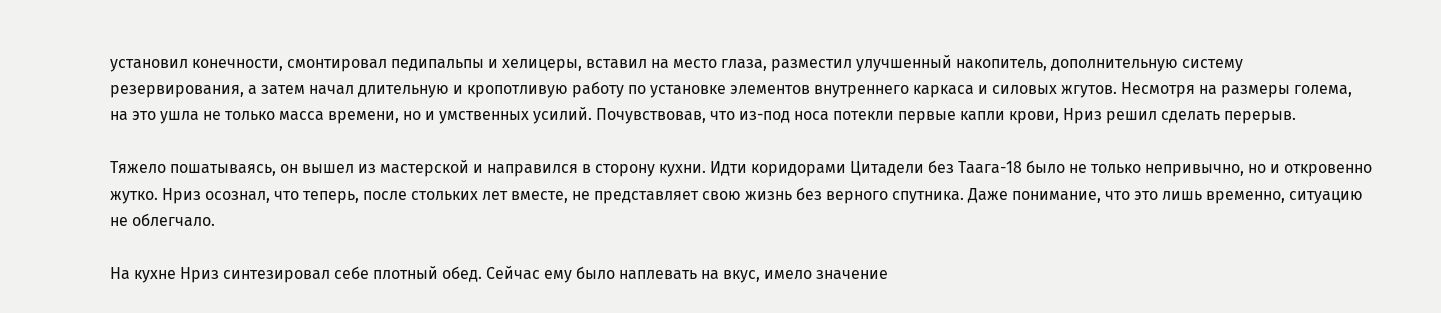установил конечности, смонтировал педипальпы и хелицеры, вставил на место глаза, разместил улучшенный накопитель, дополнительную систему резервирования, а затем начал длительную и кропотливую работу по установке элементов внутреннего каркаса и силовых жгутов. Несмотря на размеры голема, на это ушла не только масса времени, но и умственных усилий. Почувствовав, что из-под носа потекли первые капли крови, Нриз решил сделать перерыв.

Тяжело пошатываясь, он вышел из мастерской и направился в сторону кухни. Идти коридорами Цитадели без Таага-18 было не только непривычно, но и откровенно жутко. Нриз осознал, что теперь, после стольких лет вместе, не представляет свою жизнь без верного спутника. Даже понимание, что это лишь временно, ситуацию не облегчало.

На кухне Нриз синтезировал себе плотный обед. Сейчас ему было наплевать на вкус, имело значение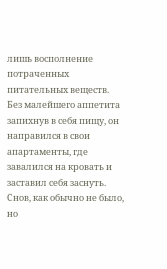лишь восполнение потраченных питательных веществ. Без малейшего аппетита запихнув в себя пищу, он направился в свои апартаменты, где завалился на кровать и заставил себя заснуть. Снов, как обычно не было, но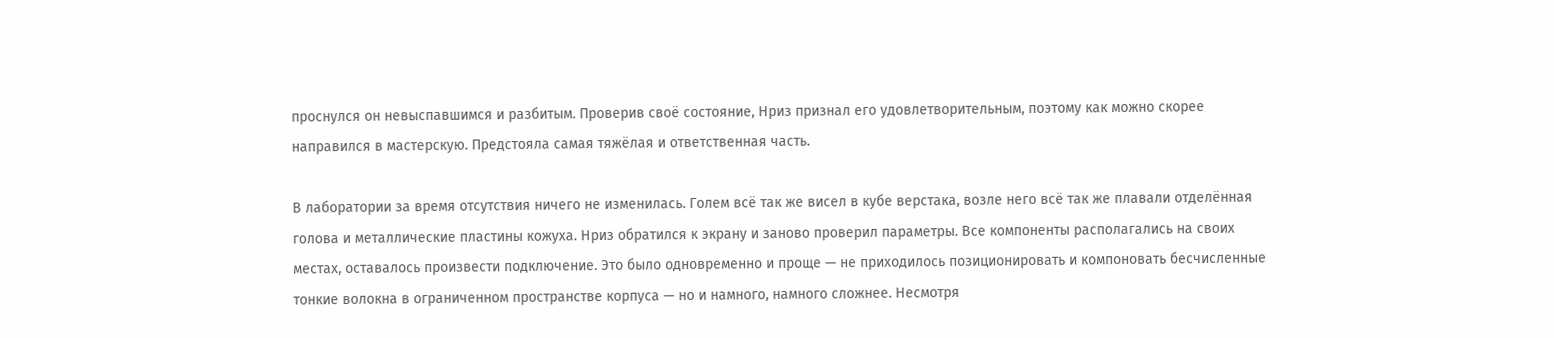проснулся он невыспавшимся и разбитым. Проверив своё состояние, Нриз признал его удовлетворительным, поэтому как можно скорее направился в мастерскую. Предстояла самая тяжёлая и ответственная часть.

В лаборатории за время отсутствия ничего не изменилась. Голем всё так же висел в кубе верстака, возле него всё так же плавали отделённая голова и металлические пластины кожуха. Нриз обратился к экрану и заново проверил параметры. Все компоненты располагались на своих местах, оставалось произвести подключение. Это было одновременно и проще — не приходилось позиционировать и компоновать бесчисленные тонкие волокна в ограниченном пространстве корпуса — но и намного, намного сложнее. Несмотря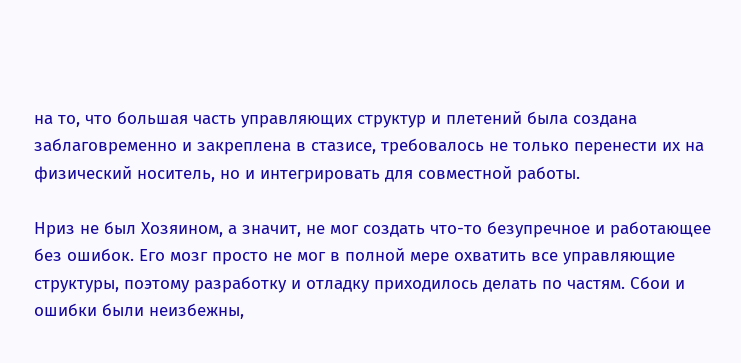на то, что большая часть управляющих структур и плетений была создана заблаговременно и закреплена в стазисе, требовалось не только перенести их на физический носитель, но и интегрировать для совместной работы.

Нриз не был Хозяином, а значит, не мог создать что-то безупречное и работающее без ошибок. Его мозг просто не мог в полной мере охватить все управляющие структуры, поэтому разработку и отладку приходилось делать по частям. Сбои и ошибки были неизбежны,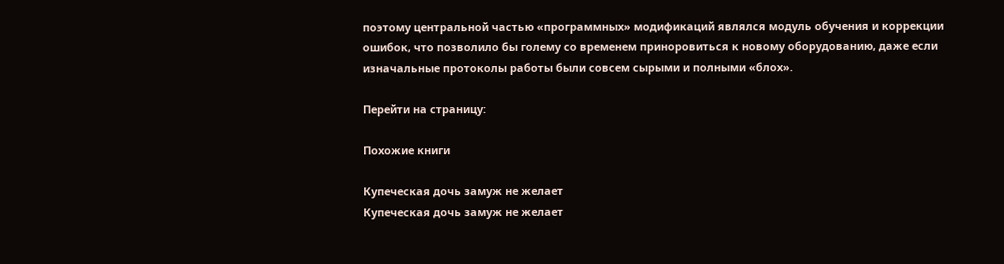поэтому центральной частью «программных» модификаций являлся модуль обучения и коррекции ошибок, что позволило бы голему со временем приноровиться к новому оборудованию, даже если изначальные протоколы работы были совсем сырыми и полными «блох».

Перейти на страницу:

Похожие книги

Купеческая дочь замуж не желает
Купеческая дочь замуж не желает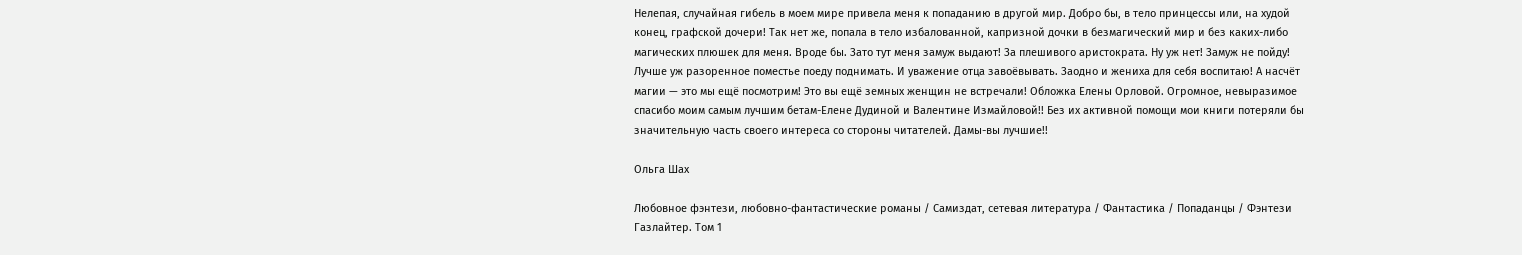Нелепая, случайная гибель в моем мире привела меня к попаданию в другой мир. Добро бы, в тело принцессы или, на худой конец, графской дочери! Так нет же, попала в тело избалованной, капризной дочки в безмагический мир и без каких-либо магических плюшек для меня. Вроде бы. Зато тут меня замуж выдают! За плешивого аристократа. Ну уж нет! Замуж не пойду! Лучше уж разоренное поместье поеду поднимать. И уважение отца завоёвывать. Заодно и жениха для себя воспитаю! А насчёт магии — это мы ещё посмотрим! Это вы ещё земных женщин не встречали! Обложка Елены Орловой. Огромное, невыразимое спасибо моим самым лучшим бетам-Елене Дудиной и Валентине Измайловой!! Без их активной помощи мои книги потеряли бы значительную часть своего интереса со стороны читателей. Дамы-вы лучшие!!

Ольга Шах

Любовное фэнтези, любовно-фантастические романы / Самиздат, сетевая литература / Фантастика / Попаданцы / Фэнтези
Газлайтер. Том 1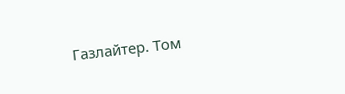Газлайтер. Том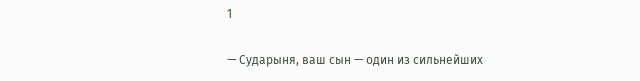1

— Сударыня, ваш сын — один из сильнейших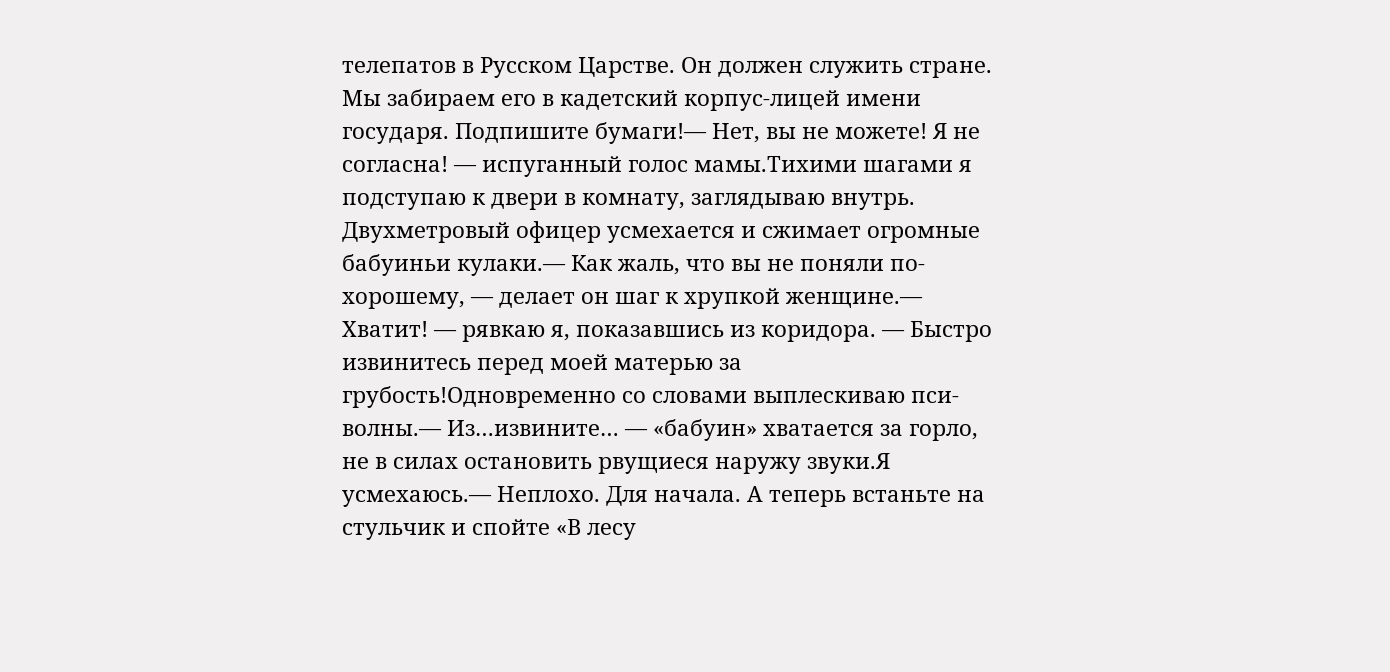телепатов в Русском Царстве. Он должен служить стране. Мы забираем его в кадетский корпус-лицей имени государя. Подпишите бумаги!— Нет, вы не можете! Я не согласна! — испуганный голос мамы.Тихими шагами я подступаю к двери в комнату, заглядываю внутрь. Двухметровый офицер усмехается и сжимает огромные бабуиньи кулаки.— Как жаль, что вы не поняли по-хорошему, — делает он шаг к хрупкой женщине.— Хватит! — рявкаю я, показавшись из коридора. — Быстро извинитесь перед моей матерью за грубость!Одновременно со словами выплескиваю пси-волны.— Из…извините… — «бабуин» хватается за горло, не в силах остановить рвущиеся наружу звуки.Я усмехаюсь.— Неплохо. Для начала. А теперь встаньте на стульчик и спойте «В лесу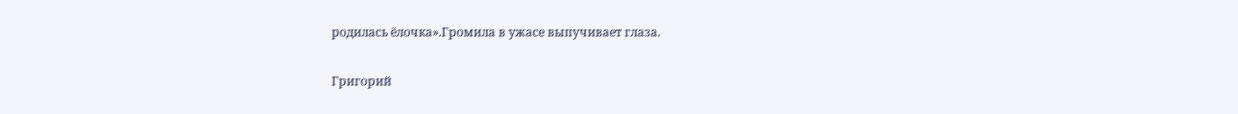родилась ёлочка».Громила в ужасе выпучивает глаза.

Григорий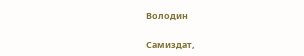Володин

Самиздат,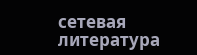сетевая литература